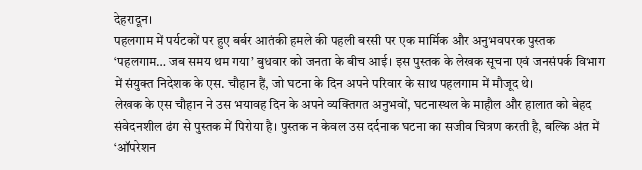देहरादून।
पहलगाम में पर्यटकों पर हुए बर्बर आतंकी हमले की पहली बरसी पर एक मार्मिक और अनुभवपरक पुस्तक ‘पहलगाम… जब समय थम गया’ बुधवार को जनता के बीच आई। इस पुस्तक के लेखक सूचना एवं जनसंपर्क विभाग में संयुक्त निदेशक के एस. चौहान हैं, जो घटना के दिन अपने परिवार के साथ पहलगाम में मौजूद थे।
लेखक के एस चौहान ने उस भयावह दिन के अपने व्यक्तिगत अनुभवों, घटनास्थल के माहौल और हालात को बेहद संवेदनशील ढंग से पुस्तक में पिरोया है। पुस्तक न केवल उस दर्दनाक घटना का सजीव चित्रण करती है, बल्कि अंत में ‘ऑपरेशन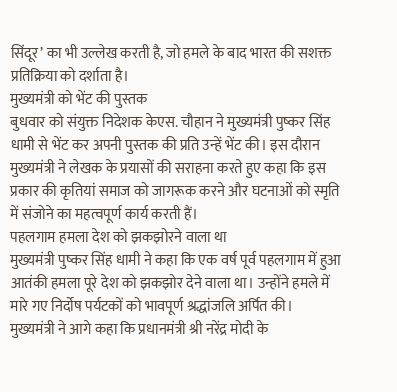सिंदूर’ का भी उल्लेख करती है, जो हमले के बाद भारत की सशक्त प्रतिक्रिया को दर्शाता है।
मुख्यमंत्री को भेंट की पुस्तक
बुधवार को संयुक्त निदेशक केएस. चौहान ने मुख्यमंत्री पुष्कर सिंह धामी से भेंट कर अपनी पुस्तक की प्रति उन्हें भेंट की। इस दौरान मुख्यमंत्री ने लेखक के प्रयासों की सराहना करते हुए कहा कि इस प्रकार की कृतियां समाज को जागरूक करने और घटनाओं को स्मृति में संजोने का महत्वपूर्ण कार्य करती हैं।
पहलगाम हमला देश को झकझोरने वाला था
मुख्यमंत्री पुष्कर सिंह धामी ने कहा कि एक वर्ष पूर्व पहलगाम में हुआ आतंकी हमला पूरे देश को झकझोर देने वाला था। उन्होंने हमले में मारे गए निर्दोष पर्यटकों को भावपूर्ण श्रद्धांजलि अर्पित की।
मुख्यमंत्री ने आगे कहा कि प्रधानमंत्री श्री नरेंद्र मोदी के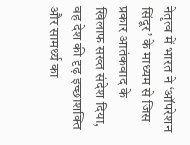नेतृत्व में भारत ने ‘ऑपरेशन सिंदूर’ के माध्यम से जिस प्रकार आतंकवाद के खिलाफ सख्त संदेश दिया, वह देश की दृढ़ इच्छाशक्ति और सामर्थ्य का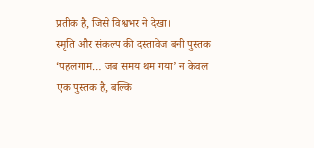प्रतीक है, जिसे विश्वभर ने देखा।
स्मृति और संकल्प की दस्तावेज बनी पुस्तक
‘पहलगाम… जब समय थम गया’ न केवल एक पुस्तक है, बल्कि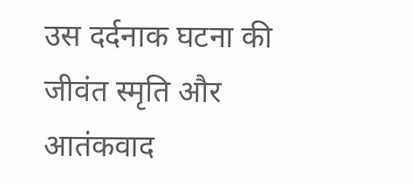उस दर्दनाक घटना की जीवंत स्मृति और आतंकवाद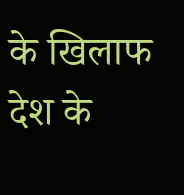के खिलाफ देश के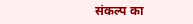संकल्प का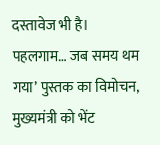दस्तावेज भी है।
पहलगाम… जब समय थम गया’ पुस्तक का विमोचन, मुख्यमंत्री को भेंट